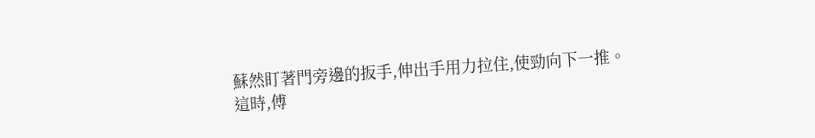蘇然盯著門旁邊的扳手,伸出手用力拉住,使勁向下一推。
這時,傅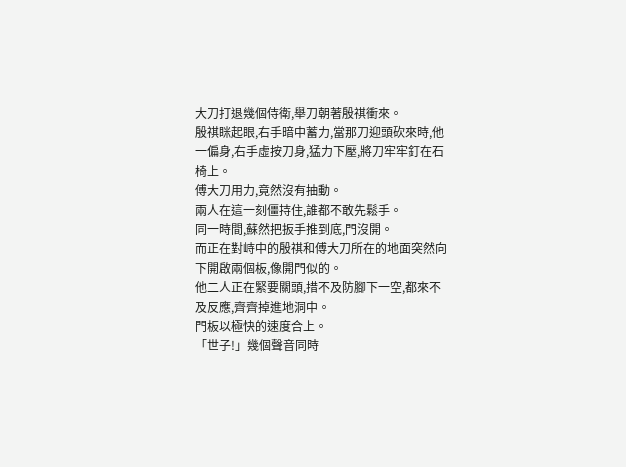大刀打退幾個侍衛,舉刀朝著殷祺衝來。
殷祺眯起眼,右手暗中蓄力,當那刀迎頭砍來時,他一偏身,右手虛按刀身,猛力下壓,將刀牢牢釘在石椅上。
傅大刀用力,竟然沒有抽動。
兩人在這一刻僵持住,誰都不敢先鬆手。
同一時間,蘇然把扳手推到底,門沒開。
而正在對峙中的殷祺和傅大刀所在的地面突然向下開啟兩個板,像開門似的。
他二人正在緊要關頭,措不及防腳下一空,都來不及反應,齊齊掉進地洞中。
門板以極快的速度合上。
「世子!」幾個聲音同時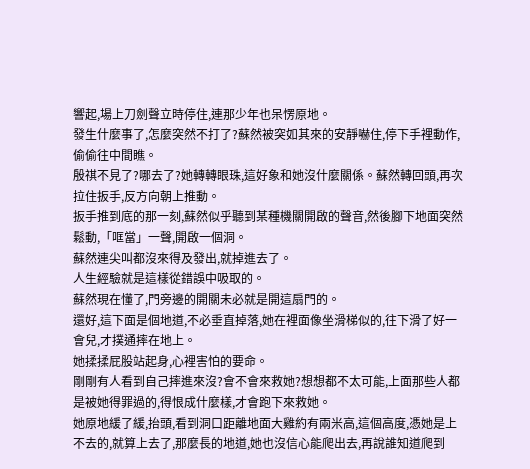響起,場上刀劍聲立時停住,連那少年也呆愣原地。
發生什麼事了,怎麼突然不打了?蘇然被突如其來的安靜嚇住,停下手裡動作,偷偷往中間瞧。
殷祺不見了?哪去了?她轉轉眼珠,這好象和她沒什麼關係。蘇然轉回頭,再次拉住扳手,反方向朝上推動。
扳手推到底的那一刻,蘇然似乎聽到某種機關開啟的聲音,然後腳下地面突然鬆動,「哐當」一聲,開啟一個洞。
蘇然連尖叫都沒來得及發出,就掉進去了。
人生經驗就是這樣從錯誤中吸取的。
蘇然現在懂了,門旁邊的開關未必就是開這扇門的。
還好,這下面是個地道,不必垂直掉落,她在裡面像坐滑梯似的,往下滑了好一會兒,才撲通摔在地上。
她揉揉屁股站起身,心裡害怕的要命。
剛剛有人看到自己摔進來沒?會不會來救她?想想都不太可能,上面那些人都是被她得罪過的,得恨成什麼樣,才會跑下來救她。
她原地緩了緩,抬頭,看到洞口距離地面大雞約有兩米高,這個高度,憑她是上不去的,就算上去了,那麼長的地道,她也沒信心能爬出去,再說誰知道爬到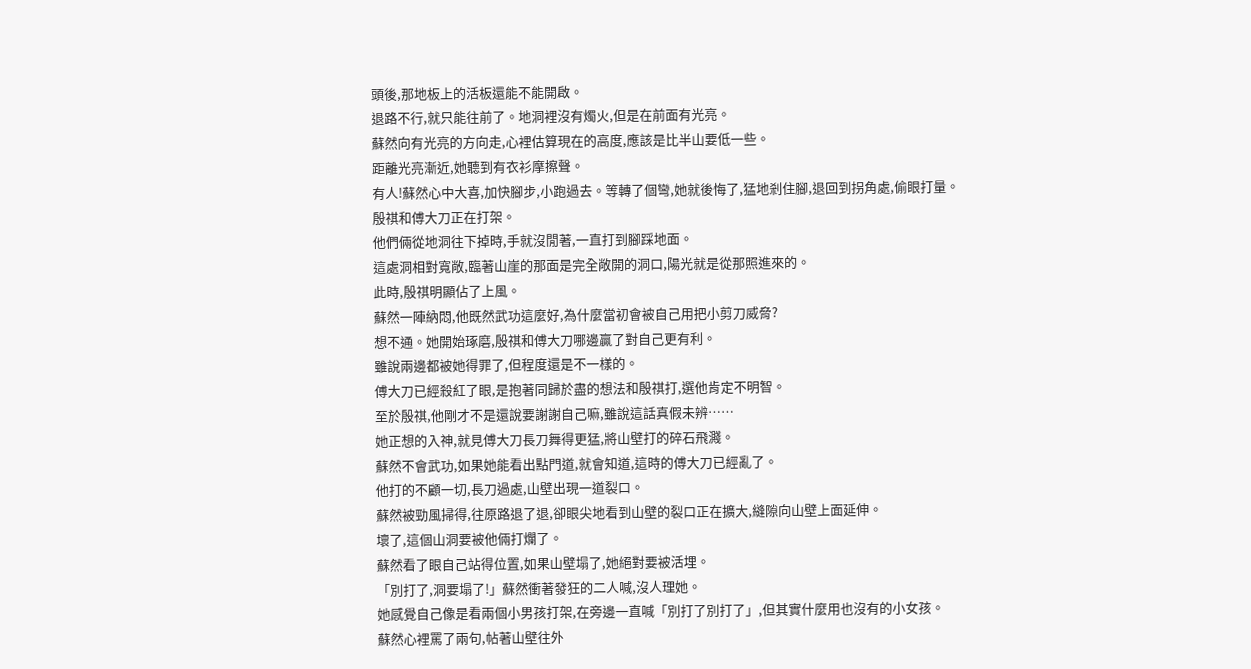頭後,那地板上的活板還能不能開啟。
退路不行,就只能往前了。地洞裡沒有燭火,但是在前面有光亮。
蘇然向有光亮的方向走,心裡估算現在的高度,應該是比半山要低一些。
距離光亮漸近,她聽到有衣衫摩擦聲。
有人!蘇然心中大喜,加快腳步,小跑過去。等轉了個彎,她就後悔了,猛地剎住腳,退回到拐角處,偷眼打量。
殷祺和傅大刀正在打架。
他們倆從地洞往下掉時,手就沒閒著,一直打到腳踩地面。
這處洞相對寬敞,臨著山崖的那面是完全敞開的洞口,陽光就是從那照進來的。
此時,殷祺明顯佔了上風。
蘇然一陣納悶,他既然武功這麼好,為什麼當初會被自己用把小剪刀威脅?
想不通。她開始琢磨,殷祺和傅大刀哪邊贏了對自己更有利。
雖說兩邊都被她得罪了,但程度還是不一樣的。
傅大刀已經殺紅了眼,是抱著同歸於盡的想法和殷祺打,選他肯定不明智。
至於殷祺,他剛才不是還說要謝謝自己嘛,雖說這話真假未辨……
她正想的入神,就見傅大刀長刀舞得更猛,將山壁打的碎石飛濺。
蘇然不會武功,如果她能看出點門道,就會知道,這時的傅大刀已經亂了。
他打的不顧一切,長刀過處,山壁出現一道裂口。
蘇然被勁風掃得,往原路退了退,卻眼尖地看到山壁的裂口正在擴大,縫隙向山壁上面延伸。
壞了,這個山洞要被他倆打爛了。
蘇然看了眼自己站得位置,如果山壁塌了,她絕對要被活埋。
「別打了,洞要塌了!」蘇然衝著發狂的二人喊,沒人理她。
她感覺自己像是看兩個小男孩打架,在旁邊一直喊「別打了別打了」,但其實什麼用也沒有的小女孩。
蘇然心裡罵了兩句,帖著山壁往外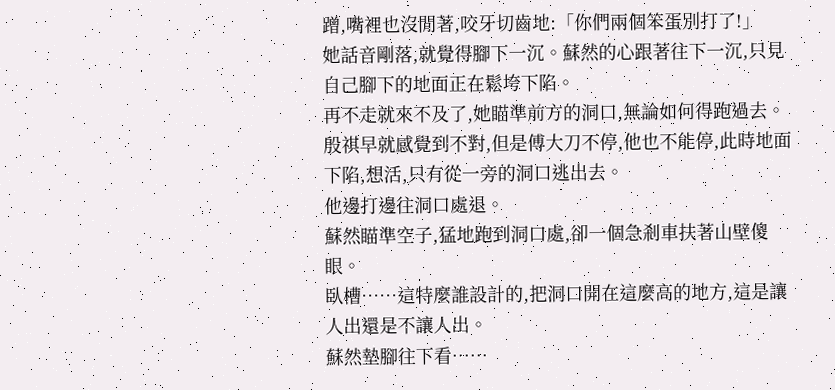蹭,嘴裡也沒閒著,咬牙切齒地:「你們兩個笨蛋別打了!」
她話音剛落,就覺得腳下一沉。蘇然的心跟著往下一沉,只見自己腳下的地面正在鬆垮下陷。
再不走就來不及了,她瞄準前方的洞口,無論如何得跑過去。
殷祺早就感覺到不對,但是傅大刀不停,他也不能停,此時地面下陷,想活,只有從一旁的洞口逃出去。
他邊打邊往洞口處退。
蘇然瞄準空子,猛地跑到洞口處,卻一個急剎車扶著山壁傻眼。
臥槽……這特麼誰設計的,把洞口開在這麼高的地方,這是讓人出還是不讓人出。
蘇然墊腳往下看……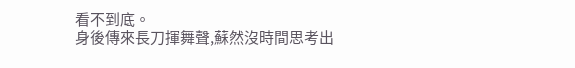看不到底。
身後傳來長刀揮舞聲,蘇然沒時間思考出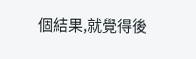個結果,就覺得後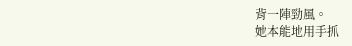背一陣勁風。
她本能地用手抓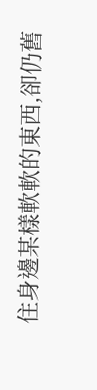住身邊某樣軟軟的東西,卻仍舊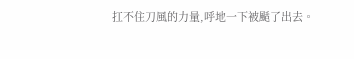扛不住刀風的力量,呼地一下被颳了出去。